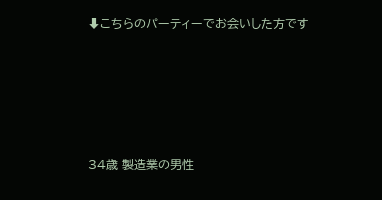⬇こちらのパーティーでお会いした方です





34歳 製造業の男性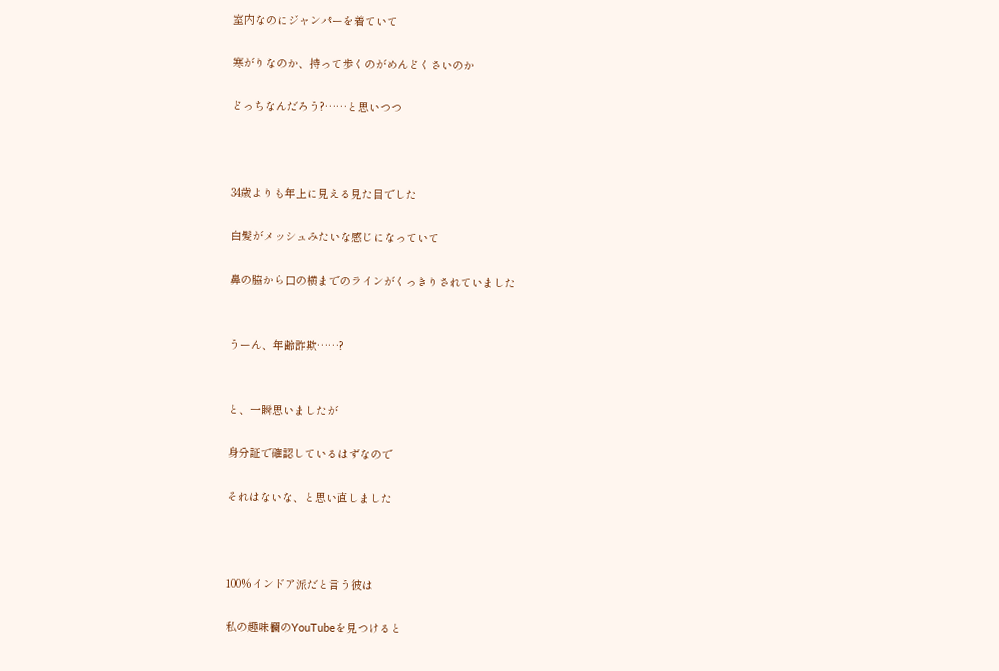室内なのにジャンパーを着ていて

寒がりなのか、持って歩くのがめんどくさいのか

どっちなんだろう?……と思いつつ



34歳よりも年上に見える見た目でした

白髪がメッシュみたいな感じになっていて

鼻の脇から口の横までのラインがくっきりされていました


うーん、年齢詐欺……?


と、一瞬思いましたが

身分証で確認しているはずなので

それはないな、と思い直しました



100%インドア派だと言う彼は

私の趣味欄のYouTubeを見つけると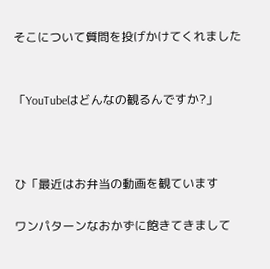そこについて質問を投げかけてくれました


「YouTubeはどんなの観るんですか?」



ひ「最近はお弁当の動画を観ています

ワンパターンなおかずに飽きてきまして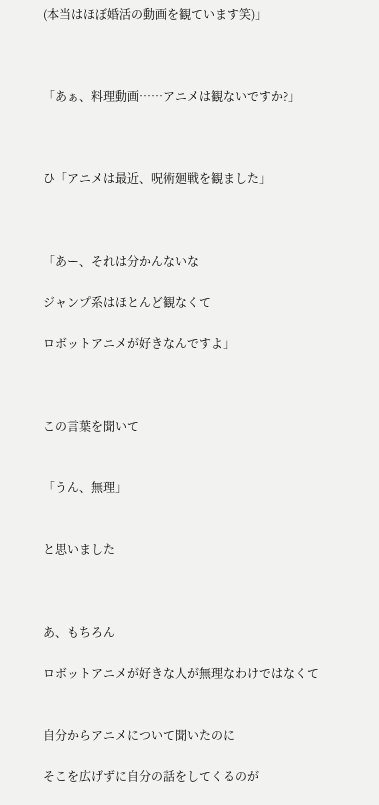(本当はほぼ婚活の動画を観ています笑)」



「あぁ、料理動画……アニメは観ないですか?」



ひ「アニメは最近、呪術廻戦を観ました」



「あー、それは分かんないな

ジャンプ系はほとんど観なくて

ロボットアニメが好きなんですよ」



この言葉を聞いて


「うん、無理」


と思いました



あ、もちろん

ロボットアニメが好きな人が無理なわけではなくて


自分からアニメについて聞いたのに

そこを広げずに自分の話をしてくるのが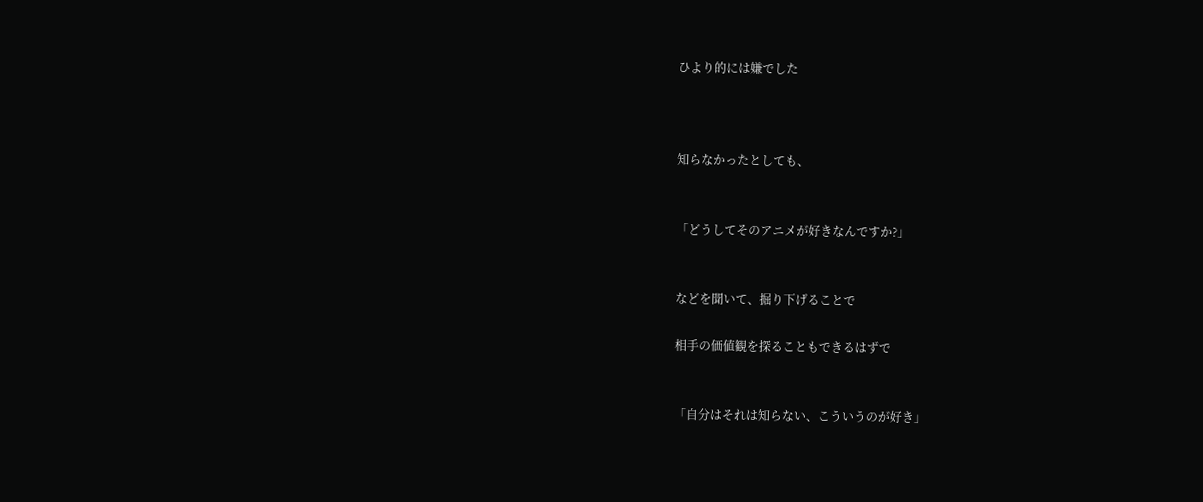ひより的には嫌でした



知らなかったとしても、


「どうしてそのアニメが好きなんですか?」


などを聞いて、掘り下げることで

相手の価値観を探ることもできるはずで


「自分はそれは知らない、こういうのが好き」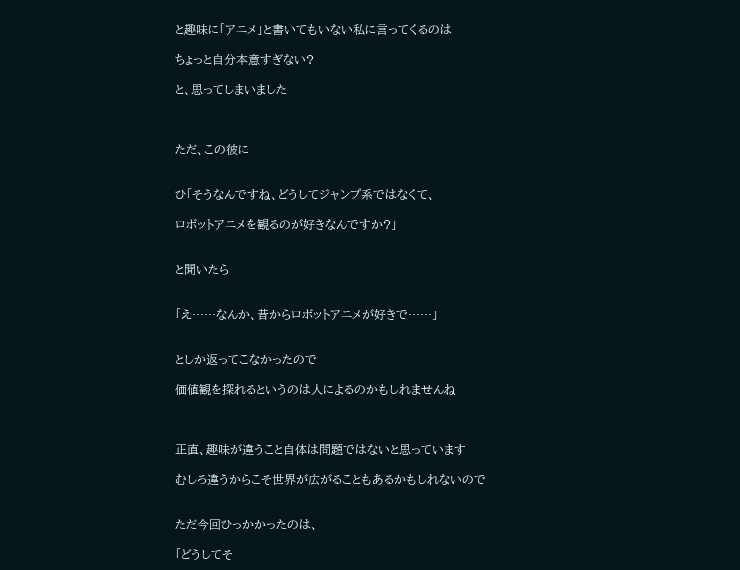と趣味に「アニメ」と書いてもいない私に言ってくるのは

ちょっと自分本意すぎない?

と、思ってしまいました



ただ、この彼に


ひ「そうなんですね、どうしてジャンプ系ではなくて、

ロボットアニメを観るのが好きなんですか?」


と聞いたら


「え……なんか、昔からロボットアニメが好きで……」


としか返ってこなかったので

価値観を探れるというのは人によるのかもしれませんね



正直、趣味が違うこと自体は問題ではないと思っています

むしろ違うからこそ世界が広がることもあるかもしれないので


ただ今回ひっかかったのは、

「どうしてそ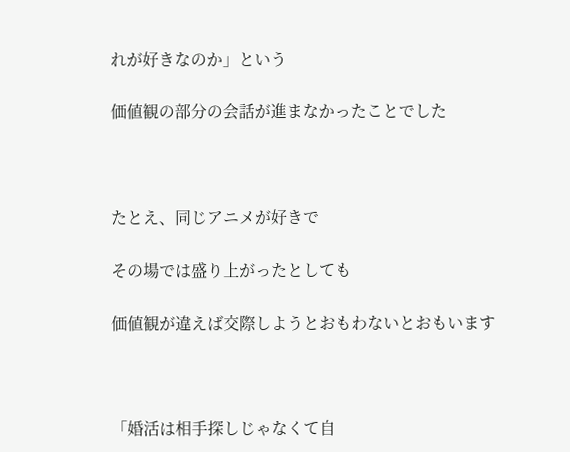れが好きなのか」という

価値観の部分の会話が進まなかったことでした



たとえ、同じアニメが好きで

その場では盛り上がったとしても

価値観が違えば交際しようとおもわないとおもいます



「婚活は相手探しじゃなくて自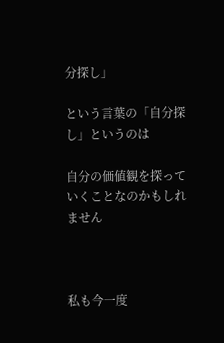分探し」

という言葉の「自分探し」というのは

自分の価値観を探っていくことなのかもしれません



私も今一度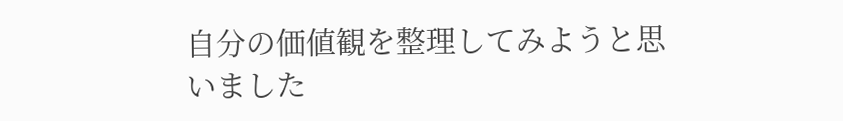自分の価値観を整理してみようと思いました